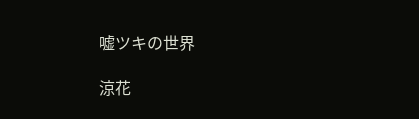嘘ツキの世界

涼花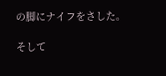の脚にナイフをさした。

そして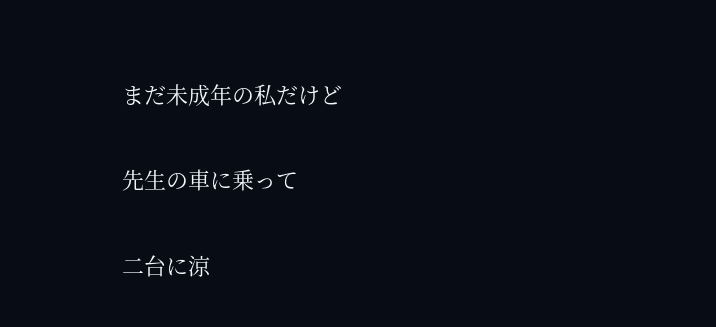まだ未成年の私だけど

先生の車に乗って

二台に涼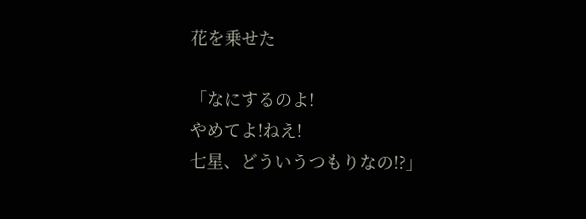花を乗せた

「なにするのよ!
やめてよ!ねえ!
七星、どういうつもりなの!?」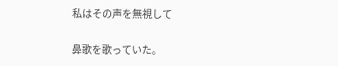私はその声を無視して

鼻歌を歌っていた。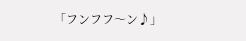「フンフフ〜ン♪」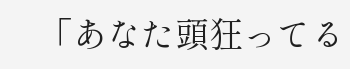「あなた頭狂ってる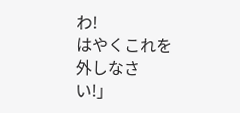わ!
はやくこれを外しなさい!」